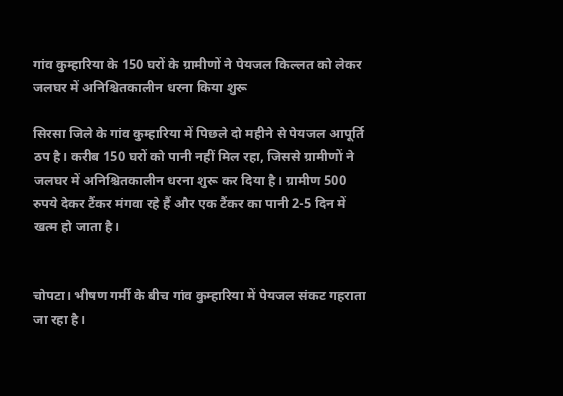गांव कुम्हारिया के 150 घरों के ग्रामीणों ने पेयजल किल्लत को लेकर जलघर में अनिश्चितकालीन धरना किया शुरू

सिरसा जिले के गांव कुम्हारिया में पिछले दो महीने से पेयजल आपूर्ति ठप है। करीब 150 घरों को पानी नहीं मिल रहा, जिससे ग्रामीणों ने जलघर में अनिश्चितकालीन धरना शुरू कर दिया है। ग्रामीण 500 रुपये देकर टैंकर मंगवा रहे हैं और एक टैंकर का पानी 2-5 दिन में खत्म हो जाता है।


चोपटा। भीषण गर्मी के बीच गांव कुम्हारिया में पेयजल संकट गहराता जा रहा है।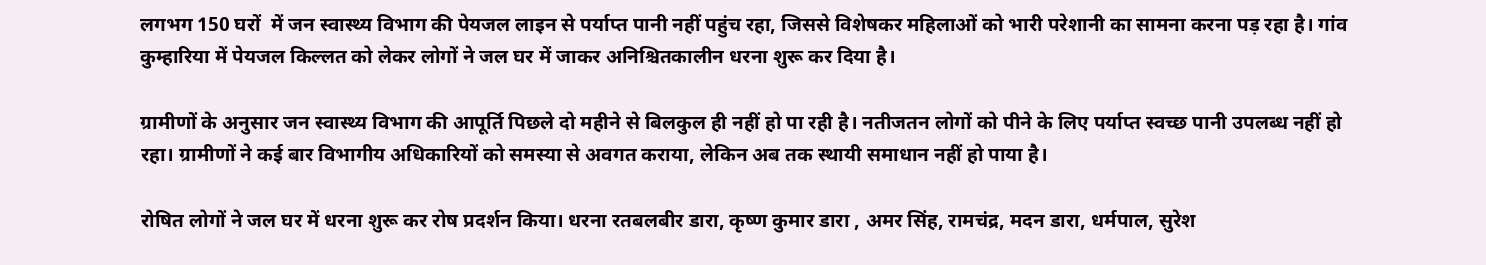लगभग 150 घरों  में जन स्वास्थ्य विभाग की पेयजल लाइन से पर्याप्त पानी नहीं पहुंच रहा, जिससे विशेषकर महिलाओं को भारी परेशानी का सामना करना पड़ रहा है। गांव कुम्हारिया में पेयजल किल्लत को लेकर लोगों ने जल घर में जाकर अनिश्चितकालीन धरना शुरू कर दिया है।

ग्रामीणों के अनुसार जन स्वास्थ्य विभाग की आपूर्ति पिछले दो महीने से बिलकुल ही नहीं हो पा रही है। नतीजतन लोगों को पीने के लिए पर्याप्त स्वच्छ पानी उपलब्ध नहीं हो रहा। ग्रामीणों ने कई बार विभागीय अधिकारियों को समस्या से अवगत कराया, लेकिन अब तक स्थायी समाधान नहीं हो पाया है।

रोषित लोगों ने जल घर में धरना शुरू कर रोष प्रदर्शन किया। धरना रतबलबीर डारा, कृष्ण कुमार डारा , अमर सिंह, रामचंद्र, मदन डारा, धर्मपाल, सुरेश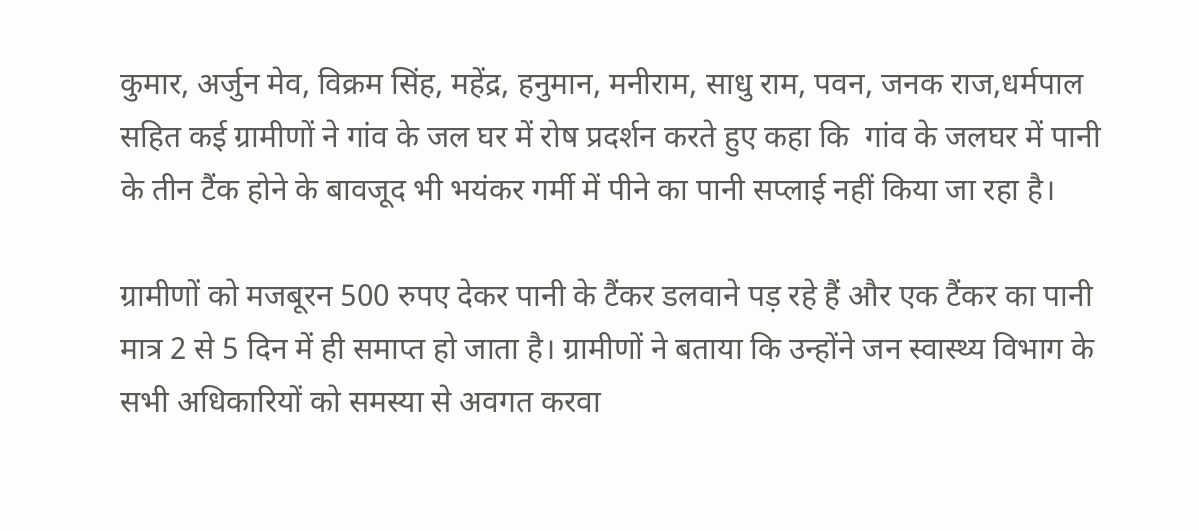कुमार, अर्जुन मेव, विक्रम सिंह, महेंद्र, हनुमान, मनीराम, साधु राम, पवन, जनक राज,धर्मपाल सहित कई ग्रामीणों ने गांव के जल घर में रोष प्रदर्शन करते हुए कहा कि  गांव के जलघर में पानी के तीन टैंक होने के बावजूद भी भयंकर गर्मी में पीने का पानी सप्लाई नहीं किया जा रहा है।

ग्रामीणों को मजबूरन 500 रुपए देकर पानी के टैंकर डलवाने पड़ रहे हैं और एक टैंकर का पानी मात्र 2 से 5 दिन में ही समाप्त हो जाता है। ग्रामीणों ने बताया कि उन्होंने जन स्वास्थ्य विभाग के सभी अधिकारियों को समस्या से अवगत करवा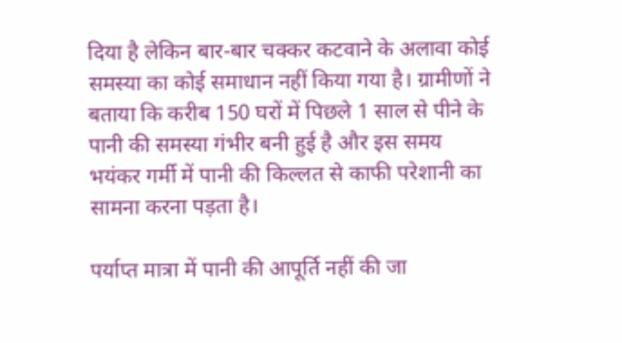दिया है लेकिन बार-बार चक्कर कटवाने के अलावा कोई समस्या का कोई समाधान नहीं किया गया है। ग्रामीणों ने बताया कि करीब 150 घरों में पिछले 1 साल से पीने के पानी की समस्या गंभीर बनी हुई है और इस समय भयंकर गर्मी में पानी की किल्लत से काफी परेशानी का सामना करना पड़ता है।

पर्याप्त मात्रा में पानी की आपूर्ति नहीं की जा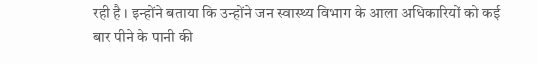रही है । इन्होंने बताया कि उन्होंने जन स्वास्थ्य विभाग के आला अधिकारियों को कई बार पीने के पानी की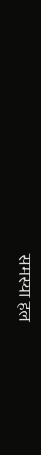समस्या हल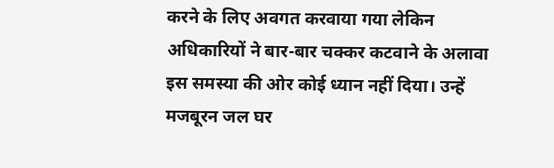करने के लिए अवगत करवाया गया लेकिन अधिकारियों ने बार-बार चक्कर कटवाने के अलावा इस समस्या की ओर कोई ध्यान नहीं दिया। उन्हें मजबूरन जल घर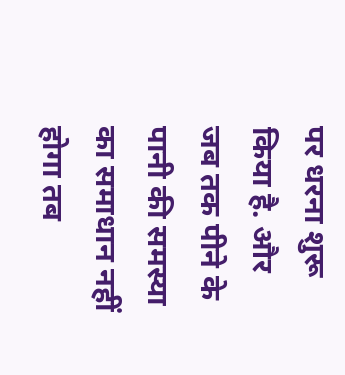पर धरना शुरू किया है. और जब तक पीने के पानी की समस्या का समाधान नहीं होगा तब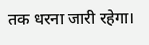तक धरना जारी रहेगा।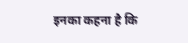इनका कहना है कि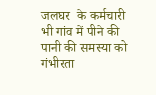जलघर  के कर्मचारी भी गांव में पीने की पानी की समस्या को गंभीरता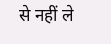से नहीं ले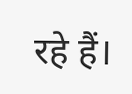रहे हैं।